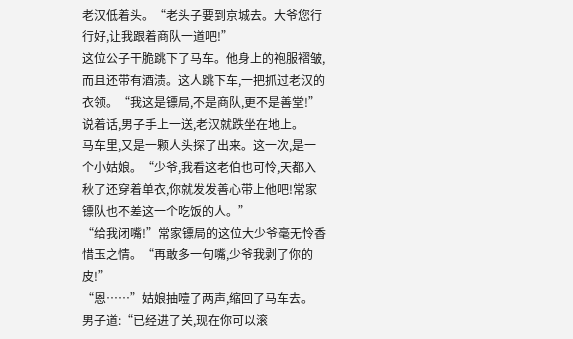老汉低着头。“老头子要到京城去。大爷您行行好,让我跟着商队一道吧!”
这位公子干脆跳下了马车。他身上的袍服褶皱,而且还带有酒渍。这人跳下车,一把抓过老汉的衣领。“我这是镖局,不是商队,更不是善堂!”说着话,男子手上一送,老汉就跌坐在地上。
马车里,又是一颗人头探了出来。这一次,是一个小姑娘。“少爷,我看这老伯也可怜,天都入秋了还穿着单衣,你就发发善心带上他吧!常家镖队也不差这一个吃饭的人。”
“给我闭嘴!”常家镖局的这位大少爷毫无怜香惜玉之情。“再敢多一句嘴,少爷我剥了你的皮!”
“恩……”姑娘抽噎了两声,缩回了马车去。
男子道:“已经进了关,现在你可以滚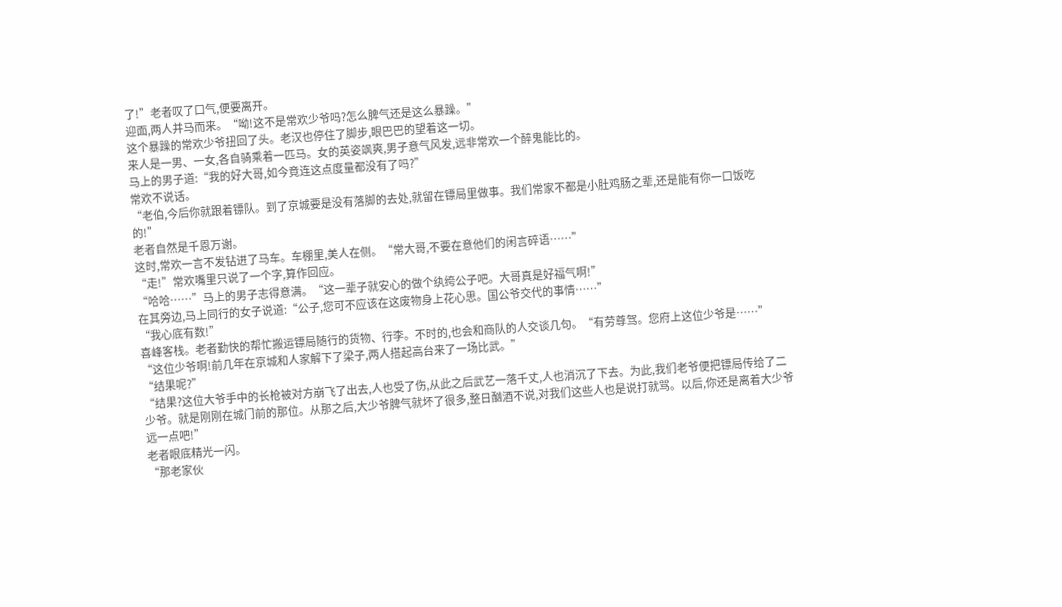了!”老者叹了口气,便要离开。
迎面,两人并马而来。“呦!这不是常欢少爷吗?怎么脾气还是这么暴躁。”
这个暴躁的常欢少爷扭回了头。老汉也停住了脚步,眼巴巴的望着这一切。
来人是一男、一女,各自骑乘着一匹马。女的英姿飒爽,男子意气风发,远非常欢一个醉鬼能比的。
马上的男子道:“我的好大哥,如今竟连这点度量都没有了吗?”
常欢不说话。
“老伯,今后你就跟着镖队。到了京城要是没有落脚的去处,就留在镖局里做事。我们常家不都是小肚鸡肠之辈,还是能有你一口饭吃的!”
老者自然是千恩万谢。
这时,常欢一言不发钻进了马车。车棚里,美人在侧。“常大哥,不要在意他们的闲言碎语……”
“走!”常欢嘴里只说了一个字,算作回应。
“哈哈……”马上的男子志得意满。“这一辈子就安心的做个纨绔公子吧。大哥真是好福气啊!”
在其旁边,马上同行的女子说道:“公子,您可不应该在这废物身上花心思。国公爷交代的事情……”
“我心底有数!”
喜峰客栈。老者勤快的帮忙搬运镖局随行的货物、行李。不时的,也会和商队的人交谈几句。“有劳尊驾。您府上这位少爷是……”
“这位少爷啊!前几年在京城和人家解下了梁子,两人搭起高台来了一场比武。”
“结果呢?”
“结果?这位大爷手中的长枪被对方崩飞了出去,人也受了伤,从此之后武艺一落千丈,人也消沉了下去。为此,我们老爷便把镖局传给了二少爷。就是刚刚在城门前的那位。从那之后,大少爷脾气就坏了很多,整日酗酒不说,对我们这些人也是说打就骂。以后,你还是离着大少爷远一点吧!”
老者眼底精光一闪。
“那老家伙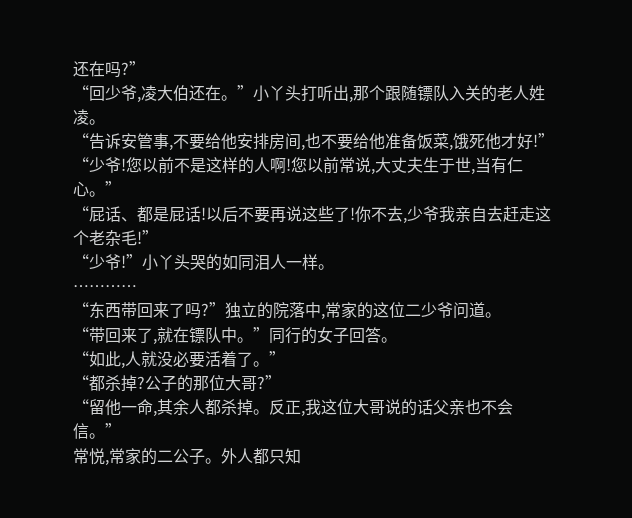还在吗?”
“回少爷,凌大伯还在。”小丫头打听出,那个跟随镖队入关的老人姓凌。
“告诉安管事,不要给他安排房间,也不要给他准备饭菜,饿死他才好!”
“少爷!您以前不是这样的人啊!您以前常说,大丈夫生于世,当有仁心。”
“屁话、都是屁话!以后不要再说这些了!你不去,少爷我亲自去赶走这个老杂毛!”
“少爷!”小丫头哭的如同泪人一样。
…………
“东西带回来了吗?”独立的院落中,常家的这位二少爷问道。
“带回来了,就在镖队中。”同行的女子回答。
“如此,人就没必要活着了。”
“都杀掉?公子的那位大哥?”
“留他一命,其余人都杀掉。反正,我这位大哥说的话父亲也不会信。”
常悦,常家的二公子。外人都只知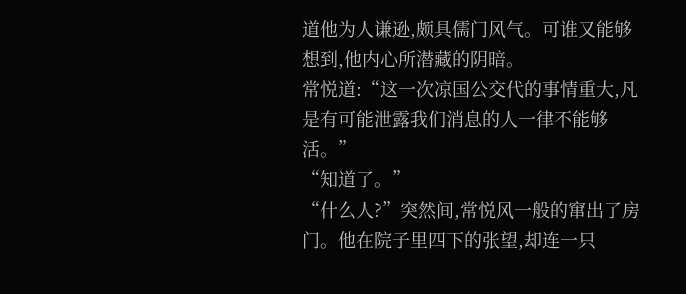道他为人谦逊,颇具儒门风气。可谁又能够想到,他内心所潜藏的阴暗。
常悦道:“这一次凉国公交代的事情重大,凡是有可能泄露我们消息的人一律不能够活。”
“知道了。”
“什么人?”突然间,常悦风一般的窜出了房门。他在院子里四下的张望,却连一只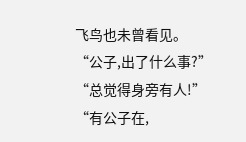飞鸟也未曾看见。
“公子,出了什么事?”
“总觉得身旁有人!”
“有公子在,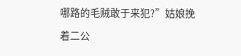哪路的毛贼敢于来犯?”姑娘挽着二公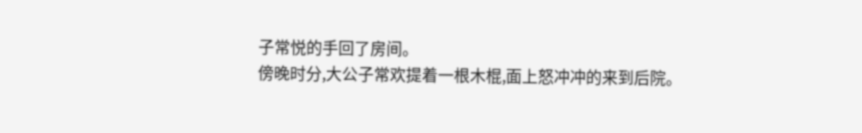子常悦的手回了房间。
傍晚时分,大公子常欢提着一根木棍,面上怒冲冲的来到后院。